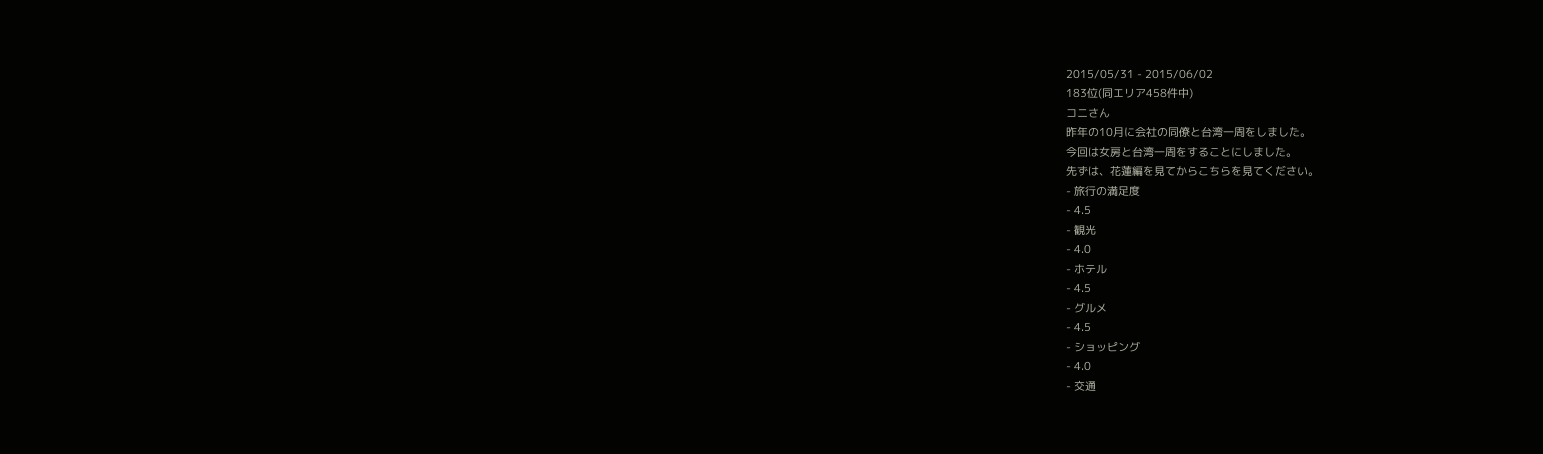2015/05/31 - 2015/06/02
183位(同エリア458件中)
コニさん
昨年の10月に会社の同僚と台湾一周をしました。
今回は女房と台湾一周をすることにしました。
先ずは、花蓮編を見てからこちらを見てください。
- 旅行の満足度
- 4.5
- 観光
- 4.0
- ホテル
- 4.5
- グルメ
- 4.5
- ショッピング
- 4.0
- 交通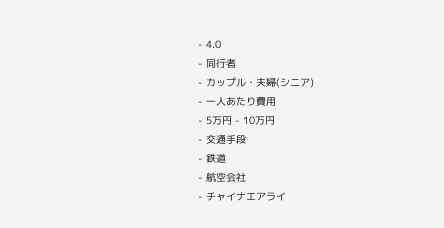- 4.0
- 同行者
- カップル・夫婦(シニア)
- 一人あたり費用
- 5万円 - 10万円
- 交通手段
- 鉄道
- 航空会社
- チャイナエアライ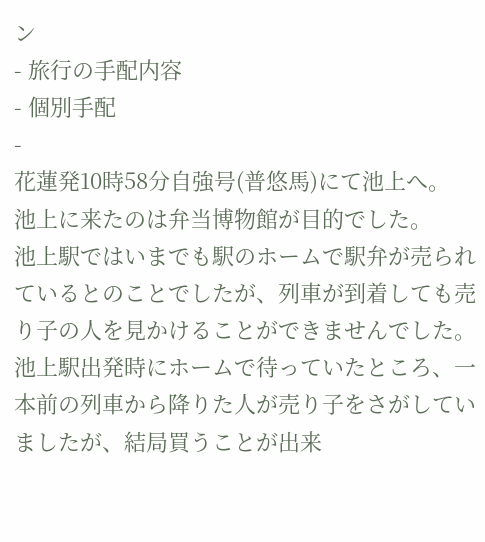ン
- 旅行の手配内容
- 個別手配
-
花蓮発10時58分自強号(普悠馬)にて池上へ。
池上に来たのは弁当博物館が目的でした。
池上駅ではいまでも駅のホームで駅弁が売られているとのことでしたが、列車が到着しても売り子の人を見かけることができませんでした。池上駅出発時にホームで待っていたところ、一本前の列車から降りた人が売り子をさがしていましたが、結局買うことが出来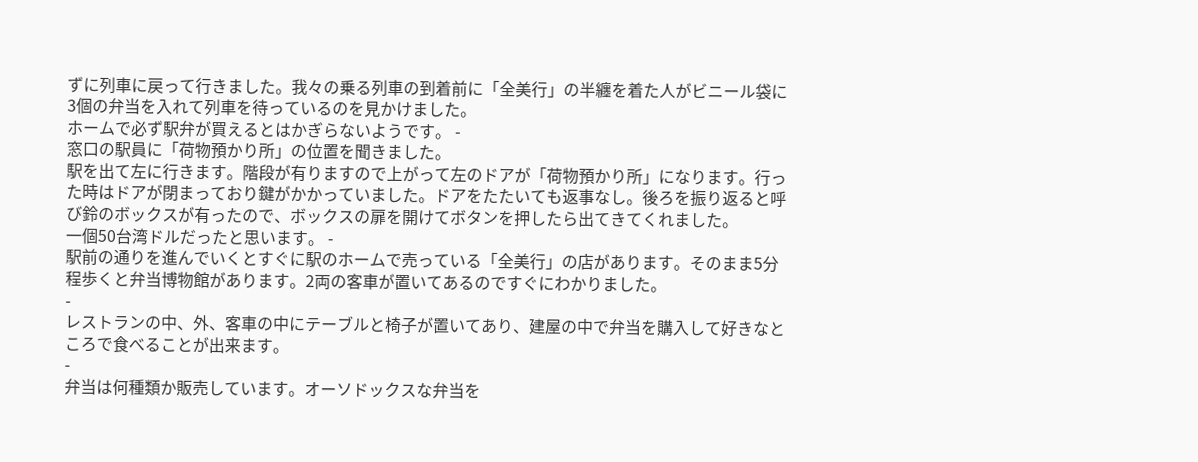ずに列車に戻って行きました。我々の乗る列車の到着前に「全美行」の半纏を着た人がビニール袋に3個の弁当を入れて列車を待っているのを見かけました。
ホームで必ず駅弁が買えるとはかぎらないようです。 -
窓口の駅員に「荷物預かり所」の位置を聞きました。
駅を出て左に行きます。階段が有りますので上がって左のドアが「荷物預かり所」になります。行った時はドアが閉まっており鍵がかかっていました。ドアをたたいても返事なし。後ろを振り返ると呼び鈴のボックスが有ったので、ボックスの扉を開けてボタンを押したら出てきてくれました。
一個50台湾ドルだったと思います。 -
駅前の通りを進んでいくとすぐに駅のホームで売っている「全美行」の店があります。そのまま5分程歩くと弁当博物館があります。2両の客車が置いてあるのですぐにわかりました。
-
レストランの中、外、客車の中にテーブルと椅子が置いてあり、建屋の中で弁当を購入して好きなところで食べることが出来ます。
-
弁当は何種類か販売しています。オーソドックスな弁当を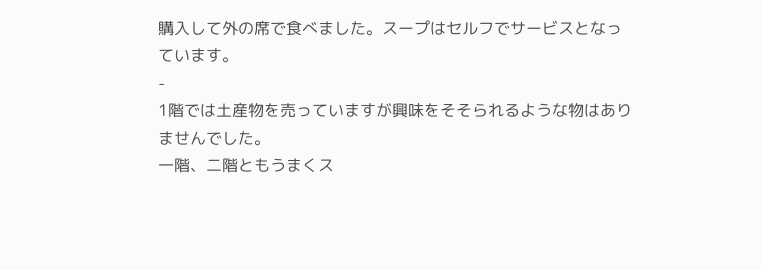購入して外の席で食べました。スープはセルフでサービスとなっています。
-
1階では土産物を売っていますが興味をそそられるような物はありませんでした。
一階、二階ともうまくス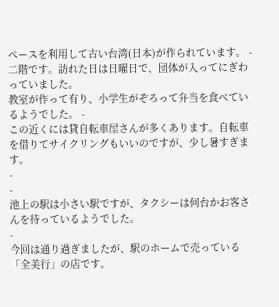ペースを利用して古い台湾(日本)が作られています。 -
二階です。訪れた日は日曜日で、団体が入ってにぎわっていました。
教室が作って有り、小学生がぞろって弁当を食べているようでした。 -
この近くには貸自転車屋さんが多くあります。自転車を借りてサイクリングもいいのですが、少し暑すぎます。
-
-
池上の駅は小さい駅ですが、タクシーは何台かお客さんを待っているようでした。
-
今回は通り過ぎましたが、駅のホームで売っている「全美行」の店です。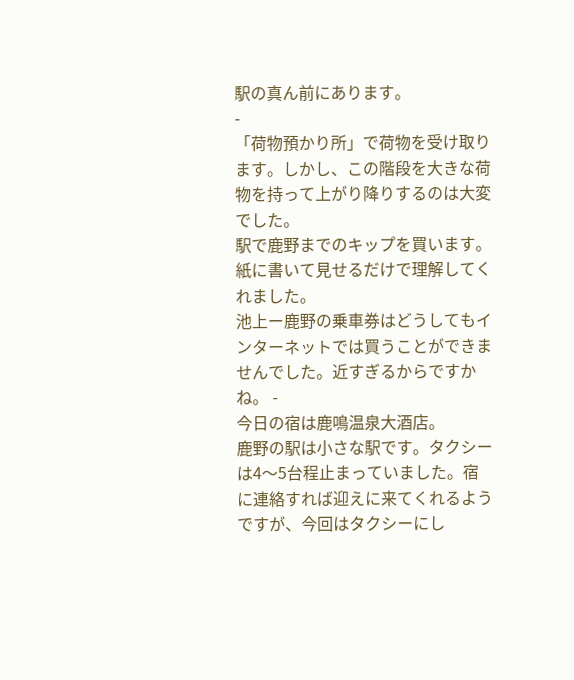駅の真ん前にあります。
-
「荷物預かり所」で荷物を受け取ります。しかし、この階段を大きな荷物を持って上がり降りするのは大変でした。
駅で鹿野までのキップを買います。紙に書いて見せるだけで理解してくれました。
池上ー鹿野の乗車券はどうしてもインターネットでは買うことができませんでした。近すぎるからですかね。 -
今日の宿は鹿鳴温泉大酒店。
鹿野の駅は小さな駅です。タクシーは4〜5台程止まっていました。宿に連絡すれば迎えに来てくれるようですが、今回はタクシーにし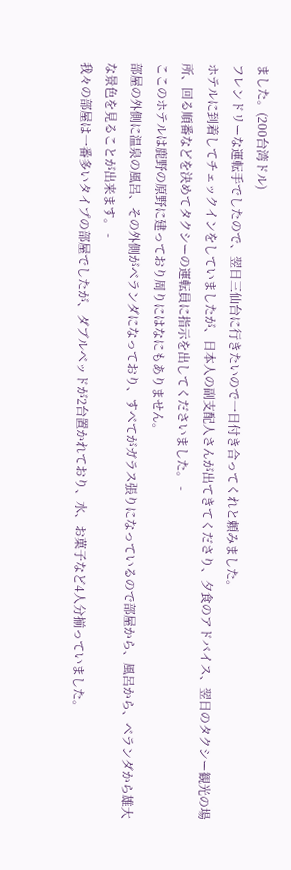ました。(200台湾ドル)
フレンドリーな運転手でしたので、翌日三仙台に行きたいので一日付き合ってくれと頼みました。
ホテルに到着してチェックインをしていましたが、日本人の副支配人さんが出てきてくださり、夕食のアドバイス、翌日のタクシー観光の場所、回る順番などを決めてタクシーの運転員に指示を出してくださいました。 -
ここのホテルは鹿野の原野に建っており周りにはなにもありません。
部屋の外側に温泉の風呂、その外側がベランダになっており、すべてがガラス張りになっているので部屋から、風呂から、ベランダから雄大な景色を見ることが出来ます。 -
我々の部屋は一番多いタイプの部屋でしたが、ダブルベッドが2台置かれており、水、お菓子など4人分揃っていました。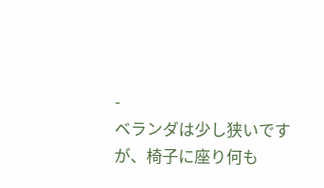-
ベランダは少し狭いですが、椅子に座り何も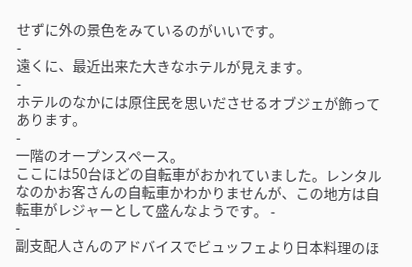せずに外の景色をみているのがいいです。
-
遠くに、最近出来た大きなホテルが見えます。
-
ホテルのなかには原住民を思いださせるオブジェが飾ってあります。
-
一階のオープンスペース。
ここには50台ほどの自転車がおかれていました。レンタルなのかお客さんの自転車かわかりませんが、この地方は自転車がレジャーとして盛んなようです。 -
-
副支配人さんのアドバイスでビュッフェより日本料理のほ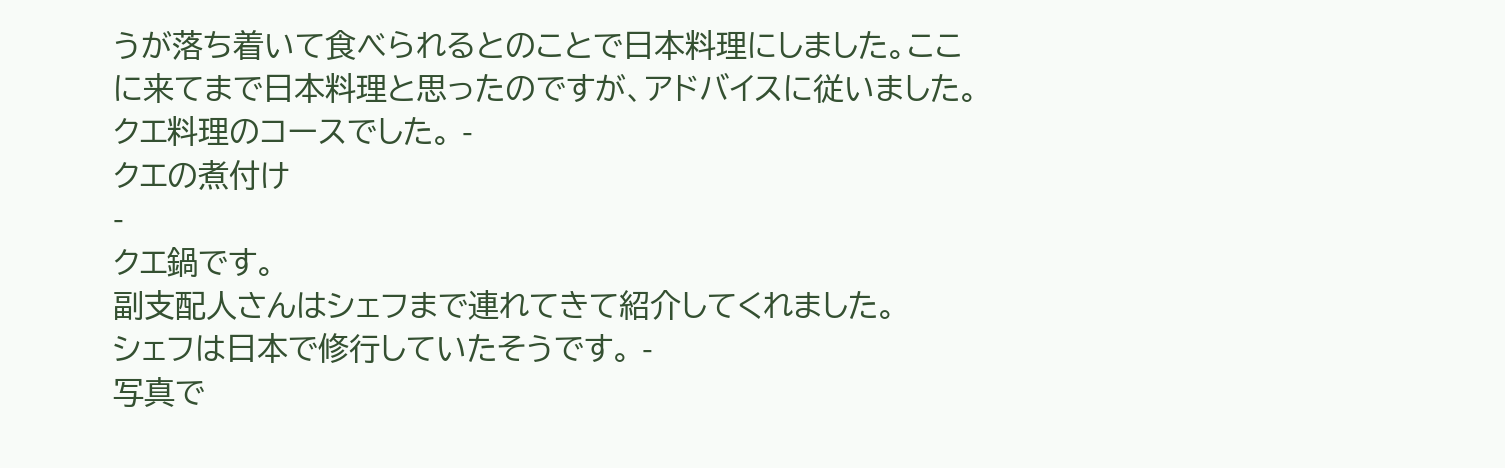うが落ち着いて食べられるとのことで日本料理にしました。ここに来てまで日本料理と思ったのですが、アドバイスに従いました。
クエ料理のコースでした。 -
クエの煮付け
-
クエ鍋です。
副支配人さんはシェフまで連れてきて紹介してくれました。
シェフは日本で修行していたそうです。 -
写真で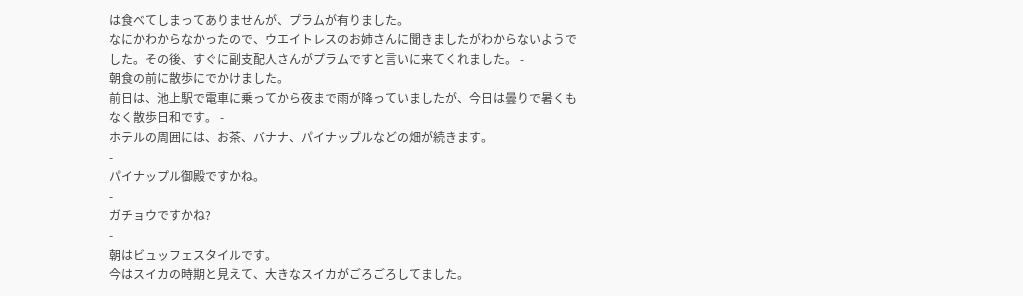は食べてしまってありませんが、プラムが有りました。
なにかわからなかったので、ウエイトレスのお姉さんに聞きましたがわからないようでした。その後、すぐに副支配人さんがプラムですと言いに来てくれました。 -
朝食の前に散歩にでかけました。
前日は、池上駅で電車に乗ってから夜まで雨が降っていましたが、今日は曇りで暑くもなく散歩日和です。 -
ホテルの周囲には、お茶、バナナ、パイナップルなどの畑が続きます。
-
パイナップル御殿ですかね。
-
ガチョウですかね?
-
朝はビュッフェスタイルです。
今はスイカの時期と見えて、大きなスイカがごろごろしてました。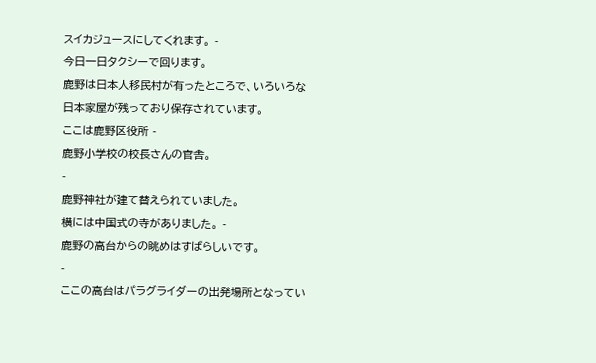スイカジュースにしてくれます。 -
今日一日タクシーで回ります。
鹿野は日本人移民村が有ったところで、いろいろな日本家屋が残っており保存されています。
ここは鹿野区役所 -
鹿野小学校の校長さんの官舎。
-
鹿野神社が建て替えられていました。
横には中国式の寺がありました。 -
鹿野の高台からの眺めはすばらしいです。
-
ここの高台はパラグライダーの出発場所となってい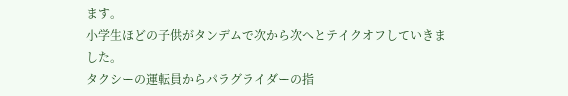ます。
小学生ほどの子供がタンデムで次から次へとテイクオフしていきました。
タクシーの運転員からパラグライダーの指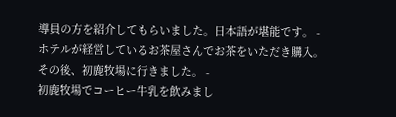導員の方を紹介してもらいました。日本語が堪能です。 -
ホテルが経営しているお茶屋さんでお茶をいただき購入。
その後、初鹿牧場に行きました。 -
初鹿牧場でコーヒー牛乳を飲みまし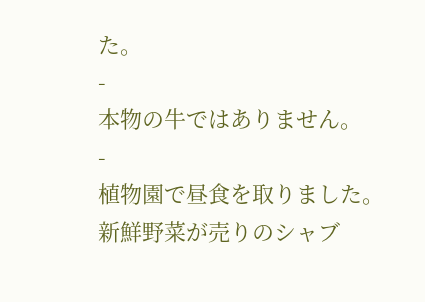た。
-
本物の牛ではありません。
-
植物園で昼食を取りました。
新鮮野菜が売りのシャブ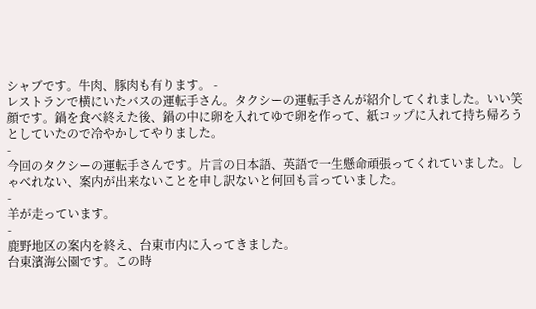シャブです。牛肉、豚肉も有ります。 -
レストランで横にいたバスの運転手さん。タクシーの運転手さんが紹介してくれました。いい笑顔です。鍋を食べ終えた後、鍋の中に卵を入れてゆで卵を作って、紙コップに入れて持ち帰ろうとしていたので冷やかしてやりました。
-
今回のタクシーの運転手さんです。片言の日本語、英語で一生懸命頑張ってくれていました。しゃべれない、案内が出来ないことを申し訳ないと何回も言っていました。
-
羊が走っています。
-
鹿野地区の案内を終え、台東市内に入ってきました。
台東濱海公園です。この時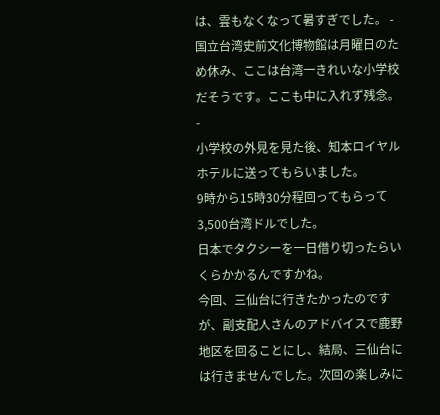は、雲もなくなって暑すぎでした。 -
国立台湾史前文化博物館は月曜日のため休み、ここは台湾一きれいな小学校だそうです。ここも中に入れず残念。
-
小学校の外見を見た後、知本ロイヤルホテルに送ってもらいました。
9時から15時30分程回ってもらって3,500台湾ドルでした。
日本でタクシーを一日借り切ったらいくらかかるんですかね。
今回、三仙台に行きたかったのですが、副支配人さんのアドバイスで鹿野地区を回ることにし、結局、三仙台には行きませんでした。次回の楽しみに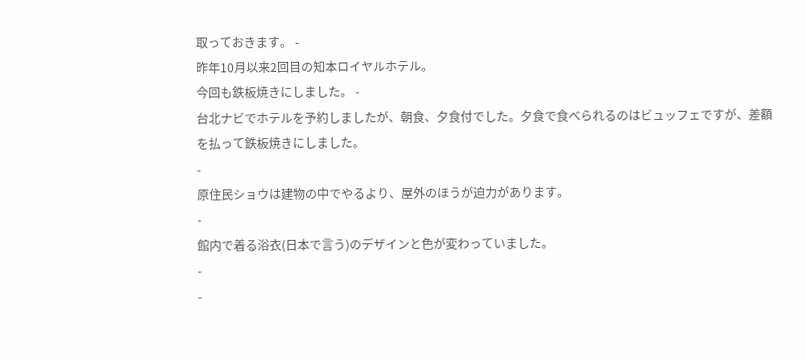取っておきます。 -
昨年10月以来2回目の知本ロイヤルホテル。
今回も鉄板焼きにしました。 -
台北ナビでホテルを予約しましたが、朝食、夕食付でした。夕食で食べられるのはビュッフェですが、差額を払って鉄板焼きにしました。
-
原住民ショウは建物の中でやるより、屋外のほうが迫力があります。
-
館内で着る浴衣(日本で言う)のデザインと色が変わっていました。
-
-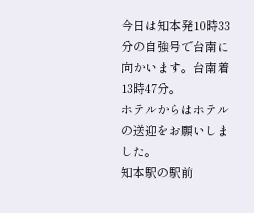今日は知本発10時33分の自強号で台南に向かいます。台南着13時47分。
ホテルからはホテルの送迎をお願いしました。
知本駅の駅前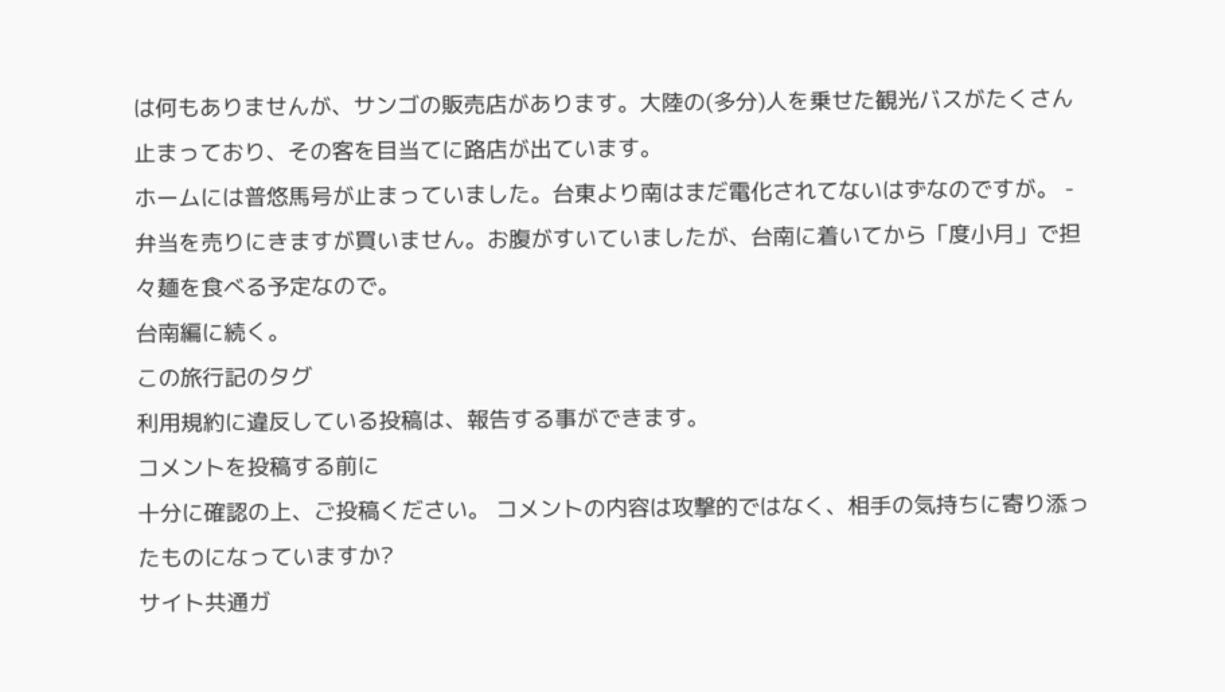は何もありませんが、サンゴの販売店があります。大陸の(多分)人を乗せた観光バスがたくさん止まっており、その客を目当てに路店が出ています。
ホームには普悠馬号が止まっていました。台東より南はまだ電化されてないはずなのですが。 -
弁当を売りにきますが買いません。お腹がすいていましたが、台南に着いてから「度小月」で担々麺を食べる予定なので。
台南編に続く。
この旅行記のタグ
利用規約に違反している投稿は、報告する事ができます。
コメントを投稿する前に
十分に確認の上、ご投稿ください。 コメントの内容は攻撃的ではなく、相手の気持ちに寄り添ったものになっていますか?
サイト共通ガ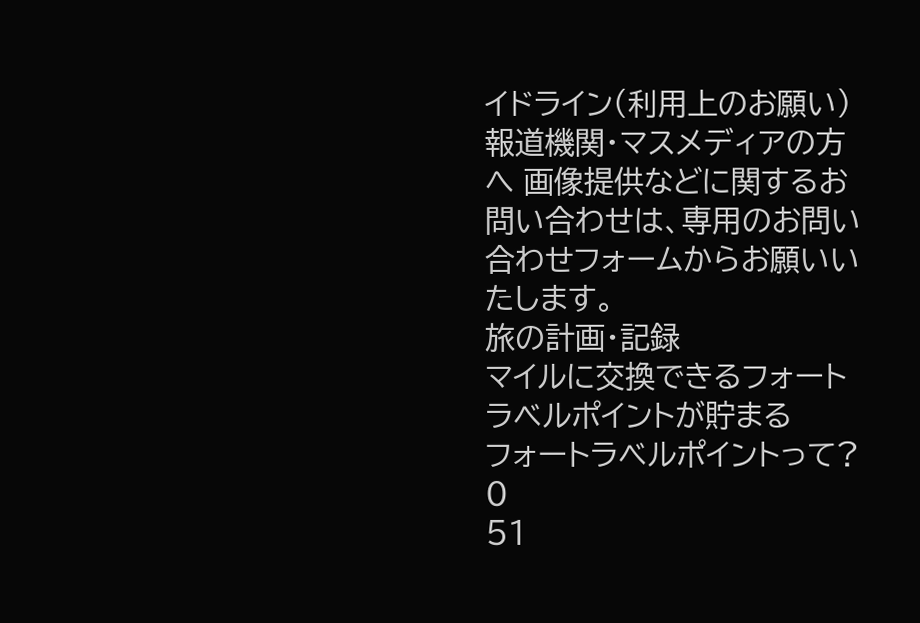イドライン(利用上のお願い)報道機関・マスメディアの方へ 画像提供などに関するお問い合わせは、専用のお問い合わせフォームからお願いいたします。
旅の計画・記録
マイルに交換できるフォートラベルポイントが貯まる
フォートラベルポイントって?
0
51